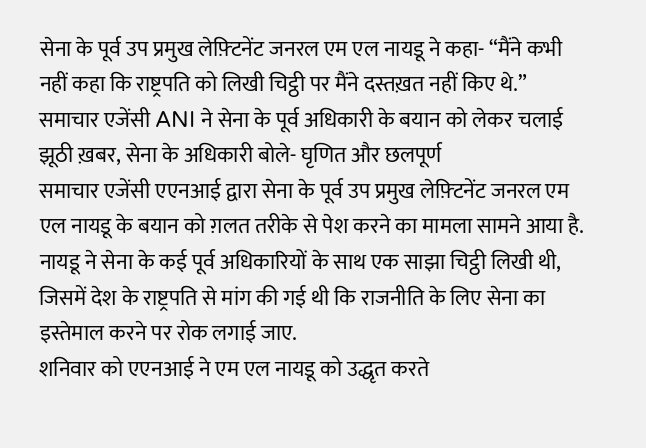सेना के पूर्व उप प्रमुख लेफ़्टिनेंट जनरल एम एल नायडू ने कहा- “मैंने कभी नहीं कहा कि राष्ट्रपति को लिखी चिट्ठी पर मैंने दस्तख़त नहीं किए थे.”
समाचार एजेंसी ANI ने सेना के पूर्व अधिकारी के बयान को लेकर चलाई झूठी ख़बर, सेना के अधिकारी बोले- घृणित और छलपूर्ण
समाचार एजेंसी एएनआई द्वारा सेना के पूर्व उप प्रमुख लेफ़्टिनेंट जनरल एम एल नायडू के बयान को ग़लत तरीके से पेश करने का मामला सामने आया है. नायडू ने सेना के कई पूर्व अधिकारियों के साथ एक साझा चिट्ठी लिखी थी, जिसमें देश के राष्ट्रपति से मांग की गई थी कि राजनीति के लिए सेना का इस्तेमाल करने पर रोक लगाई जाए.
शनिवार को एएनआई ने एम एल नायडू को उद्धृत करते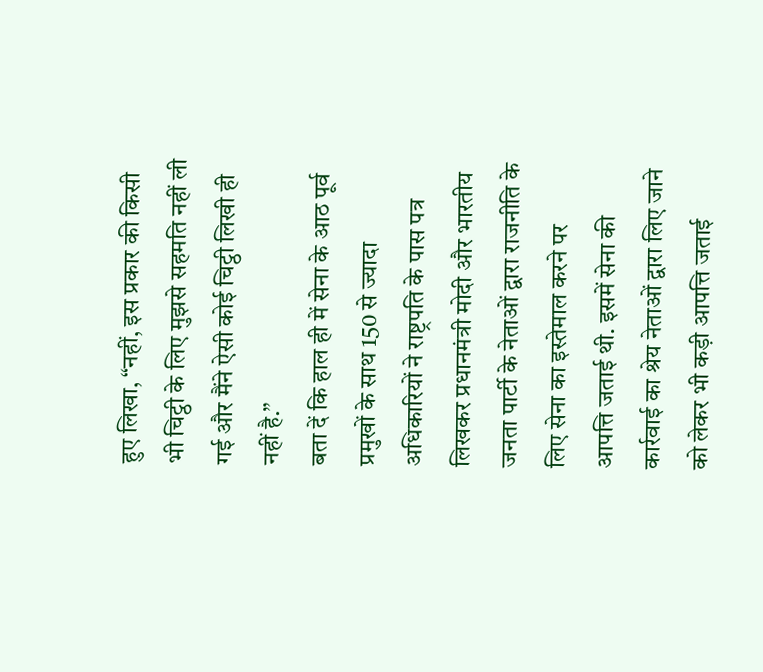हुए लिखा, “नहीं, इस प्रकार की किसी भी चिट्ठी के लिए मुझसे सहमति नहीं ली गई और मैंने ऐसी कोई चिट्ठी लिखी ही नहीं है.”
बता दें कि हाल ही में सेना के आठ पूर्व प्रमुखों के साथ 150 से ज्यादा अधिकारियों ने राष्ट्रपति के पास पत्र लिखकर प्रधानमंत्री मोदी और भारतीय जनता पार्टी के नेताओं द्वारा राजनीति के लिए सेना का इस्तेमाल करने पर आपत्ति जताई थी. इसमें सेना की कार्रवाई का श्रेय नेताओं द्वारा लिए जाने को लेकर भी कड़ी आपत्ति जताई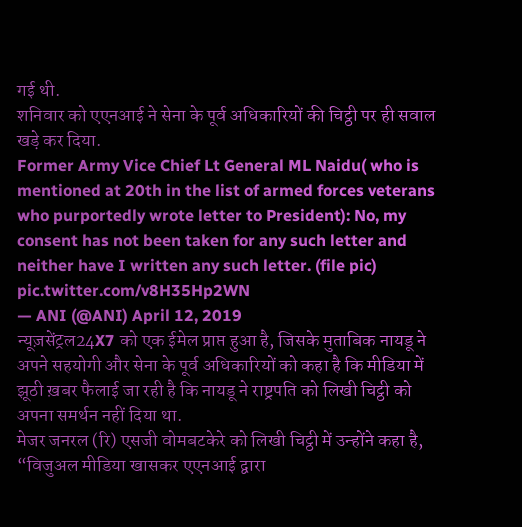गई थी.
शनिवार को एएनआई ने सेना के पूर्व अधिकारियों की चिट्ठी पर ही सवाल खड़े कर दिया.
Former Army Vice Chief Lt General ML Naidu( who is mentioned at 20th in the list of armed forces veterans who purportedly wrote letter to President): No, my consent has not been taken for any such letter and neither have I written any such letter. (file pic) pic.twitter.com/v8H35Hp2WN
— ANI (@ANI) April 12, 2019
न्यूज़सेंट्रल24X7 को एक ईमेल प्राप्त हुआ है, जिसके मुताबिक नायडू ने अपने सहयोगी और सेना के पूर्व अधिकारियों को कहा है कि मीडिया में झूठी ख़बर फैलाई जा रही है कि नायडू ने राष्ट्रपति को लिखी चिट्ठी को अपना समर्थन नहीं दिया था.
मेजर जनरल (रि) एसजी वोमबटकेरे को लिखी चिट्ठी में उन्होंने कहा है, “विजुअल मीडिया खासकर एएनआई द्वारा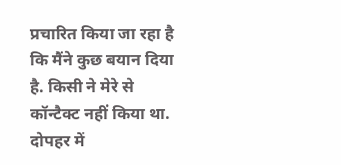प्रचारित किया जा रहा है कि मैंने कुछ बयान दिया है. किसी ने मेरे से कॉन्टैक्ट नहीं किया था. दोपहर में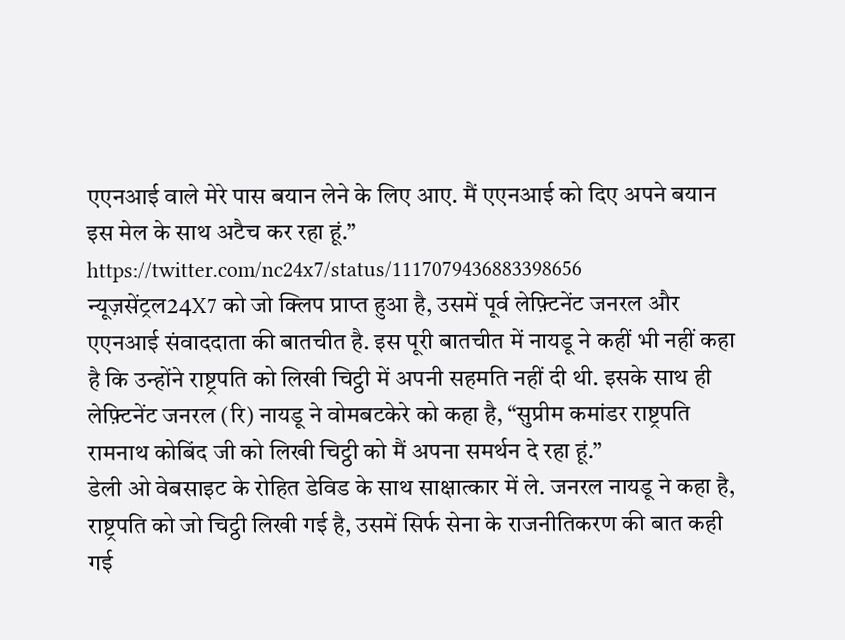एएनआई वाले मेरे पास बयान लेने के लिए आए. मैं एएनआई को दिए अपने बयान इस मेल के साथ अटैच कर रहा हूं.”
https://twitter.com/nc24x7/status/1117079436883398656
न्यूज़सेंट्रल24X7 को जो क्लिप प्राप्त हुआ है, उसमें पूर्व लेफ़्टिनेंट जनरल और एएनआई संवाददाता की बातचीत है. इस पूरी बातचीत में नायडू ने कहीं भी नहीं कहा है कि उन्होंने राष्ट्रपति को लिखी चिट्ठी में अपनी सहमति नहीं दी थी. इसके साथ ही लेफ़्टिनेंट जनरल (रि) नायडू ने वोमबटकेरे को कहा है, “सुप्रीम कमांडर राष्ट्रपति रामनाथ कोबिंद जी को लिखी चिट्ठी को मैं अपना समर्थन दे रहा हूं.”
डेली ओ वेबसाइट के रोहित डेविड के साथ साक्षात्कार में ले. जनरल नायडू ने कहा है, राष्ट्रपति को जो चिट्ठी लिखी गई है, उसमें सिर्फ सेना के राजनीतिकरण की बात कही गई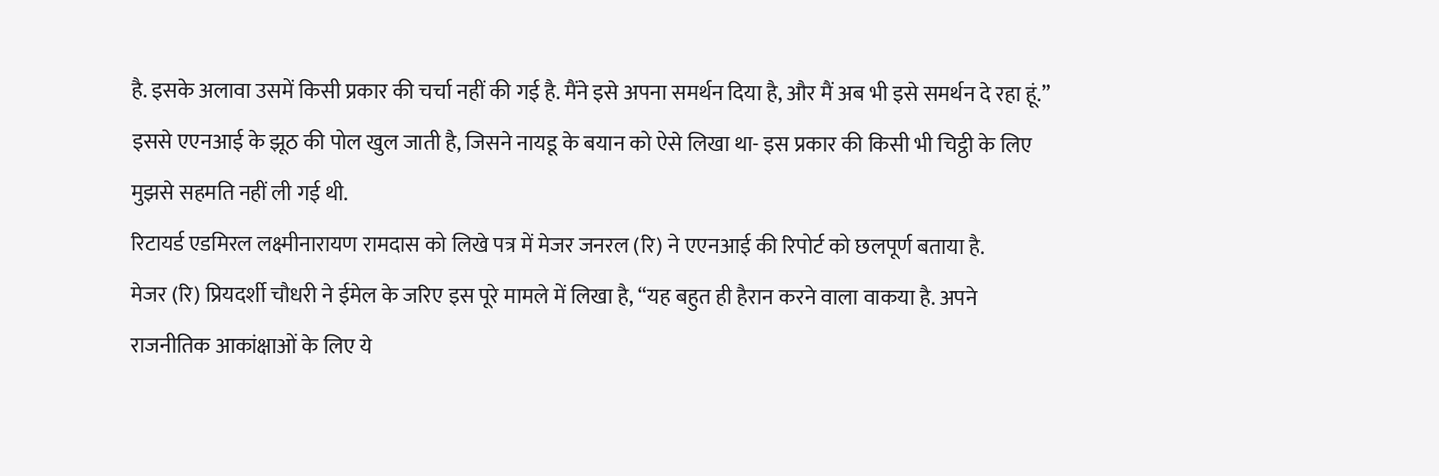है. इसके अलावा उसमें किसी प्रकार की चर्चा नहीं की गई है. मैंने इसे अपना समर्थन दिया है, और मैं अब भी इसे समर्थन दे रहा हूं.”
इससे एएनआई के झूठ की पोल खुल जाती है, जिसने नायडू के बयान को ऐसे लिखा था- इस प्रकार की किसी भी चिट्ठी के लिए मुझसे सहमति नहीं ली गई थी.
रिटायर्ड एडमिरल लक्ष्मीनारायण रामदास को लिखे पत्र में मेजर जनरल (रि) ने एएनआई की रिपोर्ट को छलपूर्ण बताया है.
मेजर (रि) प्रियदर्शी चौधरी ने ईमेल के जरिए इस पूरे मामले में लिखा है, “यह बहुत ही हैरान करने वाला वाकया है. अपने राजनीतिक आकांक्षाओं के लिए ये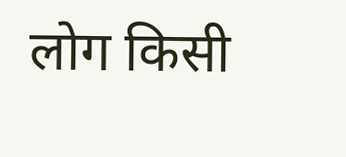लोग किसी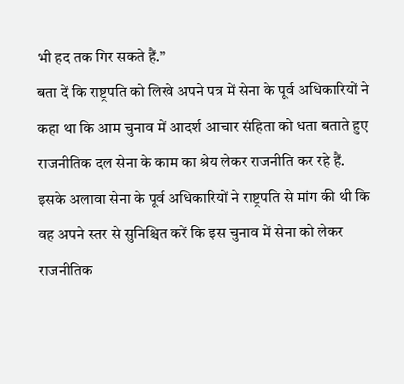भी हद तक गिर सकते हैं.”
बता दें कि राष्ट्रपति को लिखे अपने पत्र में सेना के पूर्व अधिकारियों ने कहा था कि आम चुनाव में आदर्श आचार संहिता को धता बताते हुए राजनीतिक दल सेना के काम का श्रेय लेकर राजनीति कर रहे हैं.
इसके अलावा सेना के पूर्व अधिकारियों ने राष्ट्रपति से मांग की थी कि वह अपने स्तर से सुनिश्चित करें कि इस चुनाव में सेना को लेकर राजनीतिक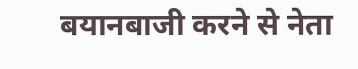बयानबाजी करने से नेता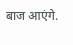बाज आएंगे.